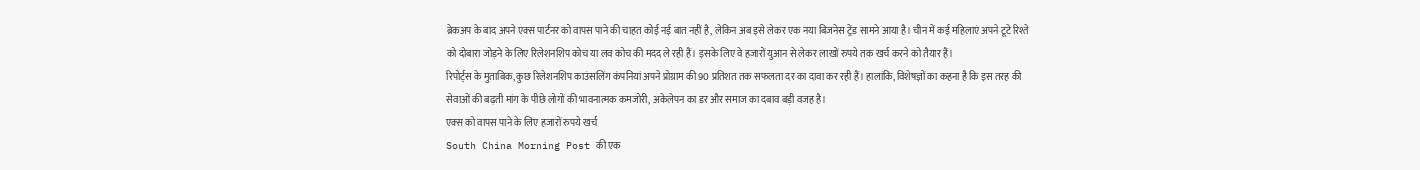ब्रेकअप के बाद अपने एक्स पार्टनर को वापस पाने की चाहत कोई नई बात नहीं है, लेकिन अब इसे लेकर एक नया बिजनेस ट्रेंड सामने आया है। चीन में कई महिलाएं अपने टूटे रिश्ते को दोबारा जोड़ने के लिए रिलेशनशिप कोच या लव कोच की मदद ले रही हैं। इसके लिए वे हजारों युआन से लेकर लाखों रुपये तक खर्च करने को तैयार हैं।
रिपोर्ट्स के मुताबिक, कुछ रिलेशनशिप काउंसलिंग कंपनियां अपने प्रोग्राम की 90 प्रतिशत तक सफलता दर का दावा कर रही हैं। हालांकि, विशेषज्ञों का कहना है कि इस तरह की सेवाओं की बढ़ती मांग के पीछे लोगों की भावनात्मक कमजोरी, अकेलेपन का डर और समाज का दबाव बड़ी वजह है।
एक्स को वापस पाने के लिए हजारों रुपये खर्च
South China Morning Post की एक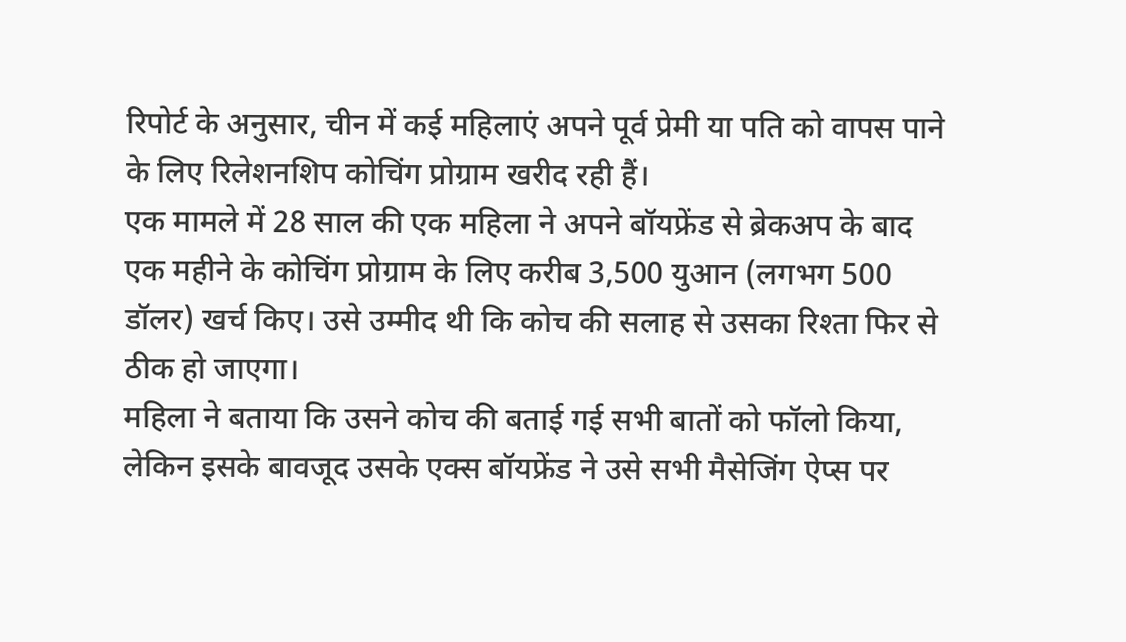रिपोर्ट के अनुसार, चीन में कई महिलाएं अपने पूर्व प्रेमी या पति को वापस पाने के लिए रिलेशनशिप कोचिंग प्रोग्राम खरीद रही हैं।
एक मामले में 28 साल की एक महिला ने अपने बॉयफ्रेंड से ब्रेकअप के बाद एक महीने के कोचिंग प्रोग्राम के लिए करीब 3,500 युआन (लगभग 500 डॉलर) खर्च किए। उसे उम्मीद थी कि कोच की सलाह से उसका रिश्ता फिर से ठीक हो जाएगा।
महिला ने बताया कि उसने कोच की बताई गई सभी बातों को फॉलो किया, लेकिन इसके बावजूद उसके एक्स बॉयफ्रेंड ने उसे सभी मैसेजिंग ऐप्स पर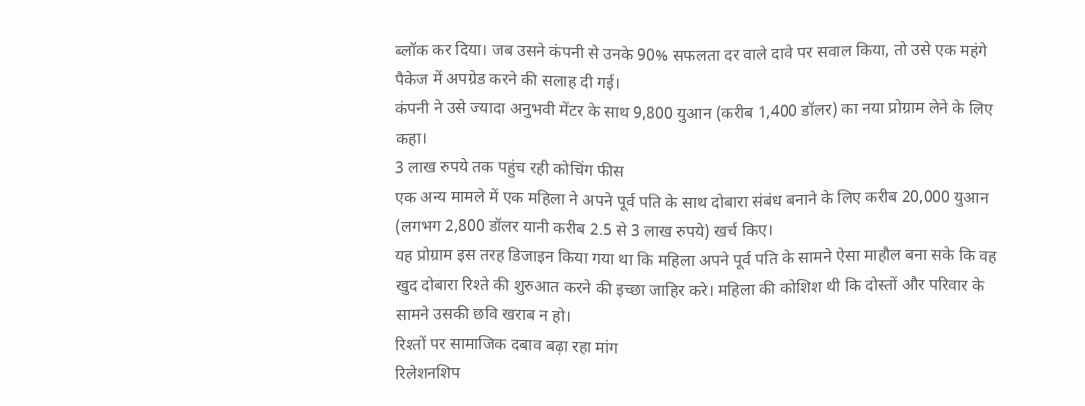ब्लॉक कर दिया। जब उसने कंपनी से उनके 90% सफलता दर वाले दावे पर सवाल किया, तो उसे एक महंगे पैकेज में अपग्रेड करने की सलाह दी गई।
कंपनी ने उसे ज्यादा अनुभवी मेंटर के साथ 9,800 युआन (करीब 1,400 डॉलर) का नया प्रोग्राम लेने के लिए कहा।
3 लाख रुपये तक पहुंच रही कोचिंग फीस
एक अन्य मामले में एक महिला ने अपने पूर्व पति के साथ दोबारा संबंध बनाने के लिए करीब 20,000 युआन (लगभग 2,800 डॉलर यानी करीब 2.5 से 3 लाख रुपये) खर्च किए।
यह प्रोग्राम इस तरह डिजाइन किया गया था कि महिला अपने पूर्व पति के सामने ऐसा माहौल बना सके कि वह खुद दोबारा रिश्ते की शुरुआत करने की इच्छा जाहिर करे। महिला की कोशिश थी कि दोस्तों और परिवार के सामने उसकी छवि खराब न हो।
रिश्तों पर सामाजिक दबाव बढ़ा रहा मांग
रिलेशनशिप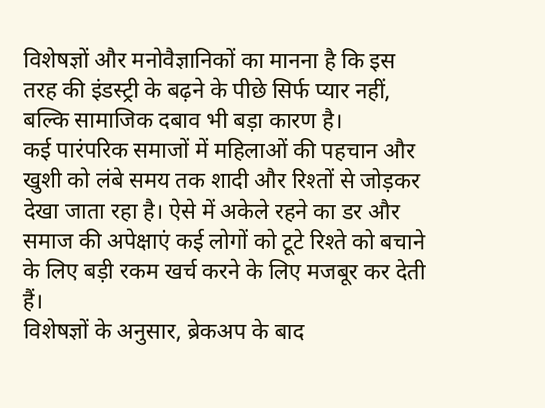विशेषज्ञों और मनोवैज्ञानिकों का मानना है कि इस तरह की इंडस्ट्री के बढ़ने के पीछे सिर्फ प्यार नहीं, बल्कि सामाजिक दबाव भी बड़ा कारण है।
कई पारंपरिक समाजों में महिलाओं की पहचान और खुशी को लंबे समय तक शादी और रिश्तों से जोड़कर देखा जाता रहा है। ऐसे में अकेले रहने का डर और समाज की अपेक्षाएं कई लोगों को टूटे रिश्ते को बचाने के लिए बड़ी रकम खर्च करने के लिए मजबूर कर देती हैं।
विशेषज्ञों के अनुसार, ब्रेकअप के बाद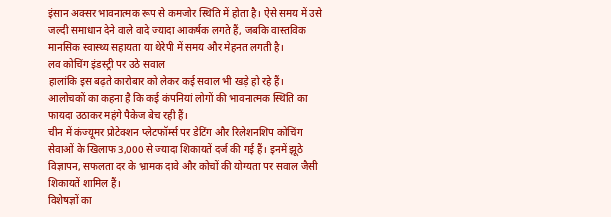इंसान अक्सर भावनात्मक रूप से कमजोर स्थिति में होता है। ऐसे समय में उसे जल्दी समाधान देने वाले वादे ज्यादा आकर्षक लगते हैं, जबकि वास्तविक मानसिक स्वास्थ्य सहायता या थेरेपी में समय और मेहनत लगती है।
लव कोचिंग इंडस्ट्री पर उठे सवाल
हालांकि इस बढ़ते कारोबार को लेकर कई सवाल भी खड़े हो रहे हैं। आलोचकों का कहना है कि कई कंपनियां लोगों की भावनात्मक स्थिति का फायदा उठाकर महंगे पैकेज बेच रही हैं।
चीन में कंज्यूमर प्रोटेक्शन प्लेटफॉर्म्स पर डेटिंग और रिलेशनशिप कोचिंग सेवाओं के खिलाफ 3,000 से ज्यादा शिकायतें दर्ज की गई हैं। इनमें झूठे विज्ञापन, सफलता दर के भ्रामक दावे और कोचों की योग्यता पर सवाल जैसी शिकायतें शामिल हैं।
विशेषज्ञों का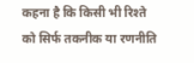कहना है कि किसी भी रिश्ते को सिर्फ तकनीक या रणनीति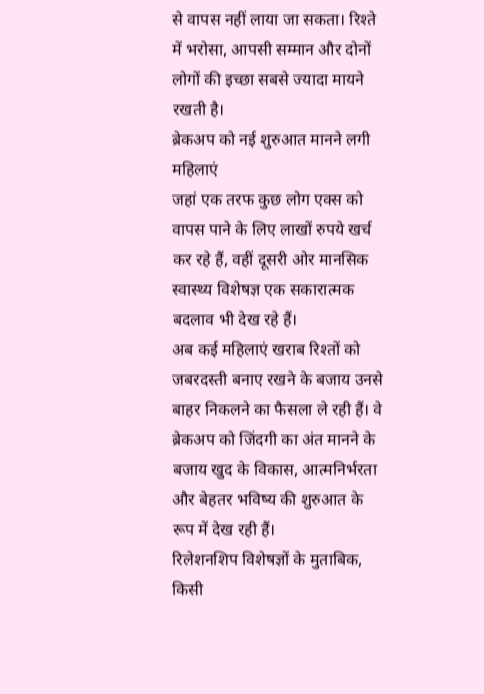से वापस नहीं लाया जा सकता। रिश्ते में भरोसा, आपसी सम्मान और दोनों लोगों की इच्छा सबसे ज्यादा मायने रखती है।
ब्रेकअप को नई शुरुआत मानने लगी महिलाएं
जहां एक तरफ कुछ लोग एक्स को वापस पाने के लिए लाखों रुपये खर्च कर रहे हैं, वहीं दूसरी ओर मानसिक स्वास्थ्य विशेषज्ञ एक सकारात्मक बदलाव भी देख रहे हैं।
अब कई महिलाएं खराब रिश्तों को जबरदस्ती बनाए रखने के बजाय उनसे बाहर निकलने का फैसला ले रही हैं। वे ब्रेकअप को जिंदगी का अंत मानने के बजाय खुद के विकास, आत्मनिर्भरता और बेहतर भविष्य की शुरुआत के रूप में देख रही हैं।
रिलेशनशिप विशेषज्ञों के मुताबिक, किसी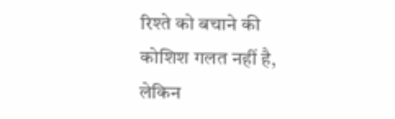रिश्ते को बचाने की कोशिश गलत नहीं है, लेकिन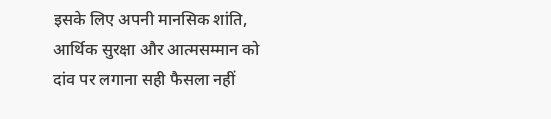इसके लिए अपनी मानसिक शांति, आर्थिक सुरक्षा और आत्मसम्मान को दांव पर लगाना सही फैसला नहीं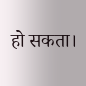हो सकता।